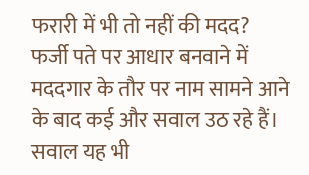फरारी में भी तो नहीं की मदद?
फर्जी पते पर आधार बनवाने में मददगार के तौर पर नाम सामने आने के बाद कई और सवाल उठ रहे हैं। सवाल यह भी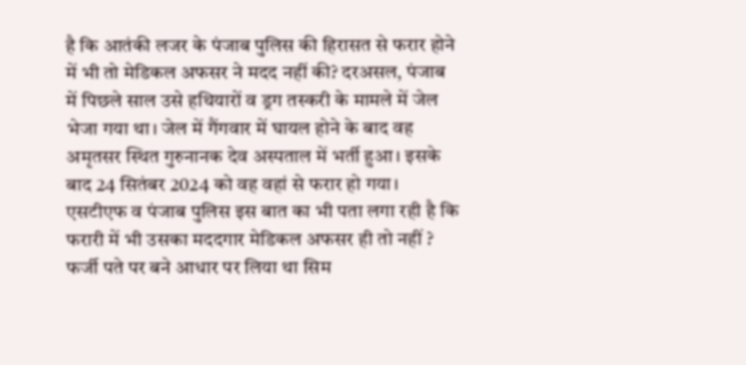है कि आतंकी लजर के पंजाब पुलिस की हिरासत से फरार होने में भी तो मेडिकल अफसर ने मदद नहीं की? दरअसल, पंजाब में पिछले साल उसे हथियारों व ड्रग तस्करी के मामले में जेल भेजा गया था। जेल में गैंगवार में घायल होने के बाद वह अमृतसर स्थित गुरुनानक देव अस्पताल में भर्ती हुआ। इसके बाद 24 सितंबर 2024 को वह वहां से फरार हो गया। एसटीएफ व पंजाब पुलिस इस बात का भी पता लगा रही है कि फरारी में भी उसका मददगार मेडिकल अफसर ही तो नहीं ?
फर्जी पते पर बने आधार पर लिया था सिम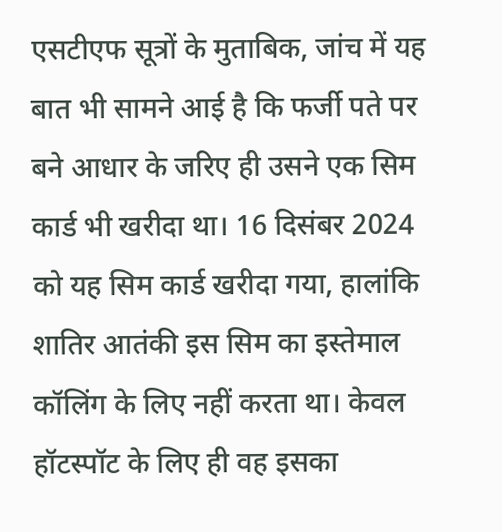एसटीएफ सूत्रों के मुताबिक, जांच में यह बात भी सामने आई है कि फर्जी पते पर बने आधार के जरिए ही उसने एक सिम कार्ड भी खरीदा था। 16 दिसंबर 2024 को यह सिम कार्ड खरीदा गया, हालांकि शातिर आतंकी इस सिम का इस्तेमाल कॉलिंग के लिए नहीं करता था। केवल हॉटस्पॉट के लिए ही वह इसका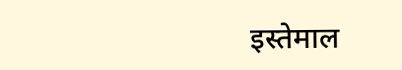इस्तेमाल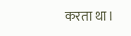करता था।